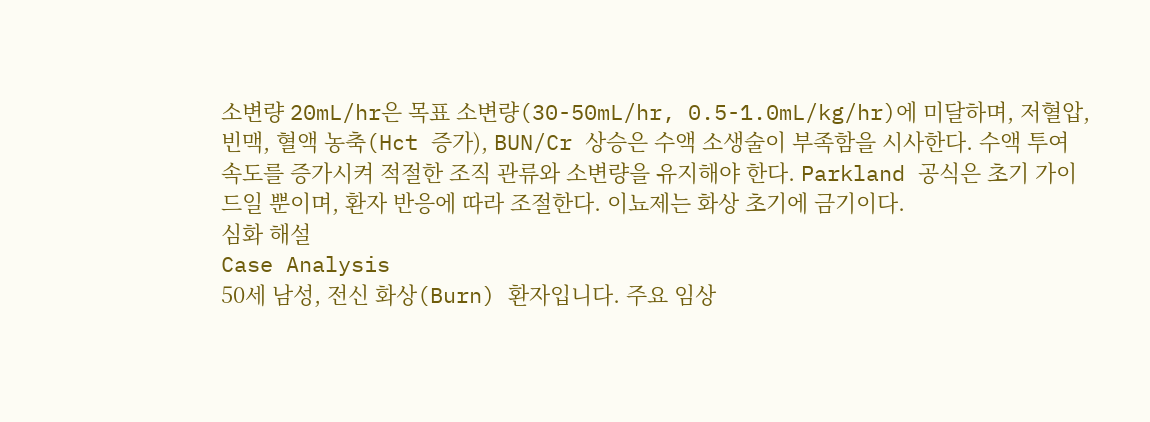소변량 20mL/hr은 목표 소변량(30-50mL/hr, 0.5-1.0mL/kg/hr)에 미달하며, 저혈압, 빈맥, 혈액 농축(Hct 증가), BUN/Cr 상승은 수액 소생술이 부족함을 시사한다. 수액 투여 속도를 증가시켜 적절한 조직 관류와 소변량을 유지해야 한다. Parkland 공식은 초기 가이드일 뿐이며, 환자 반응에 따라 조절한다. 이뇨제는 화상 초기에 금기이다.
심화 해설
Case Analysis
50세 남성, 전신 화상(Burn) 환자입니다. 주요 임상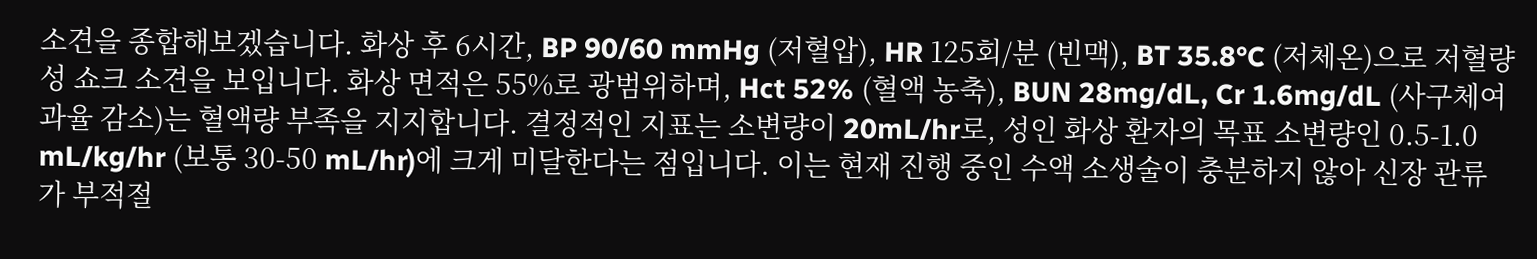소견을 종합해보겠습니다. 화상 후 6시간, BP 90/60 mmHg (저혈압), HR 125회/분 (빈맥), BT 35.8°C (저체온)으로 저혈량성 쇼크 소견을 보입니다. 화상 면적은 55%로 광범위하며, Hct 52% (혈액 농축), BUN 28mg/dL, Cr 1.6mg/dL (사구체여과율 감소)는 혈액량 부족을 지지합니다. 결정적인 지표는 소변량이 20mL/hr로, 성인 화상 환자의 목표 소변량인 0.5-1.0 mL/kg/hr (보통 30-50 mL/hr)에 크게 미달한다는 점입니다. 이는 현재 진행 중인 수액 소생술이 충분하지 않아 신장 관류가 부적절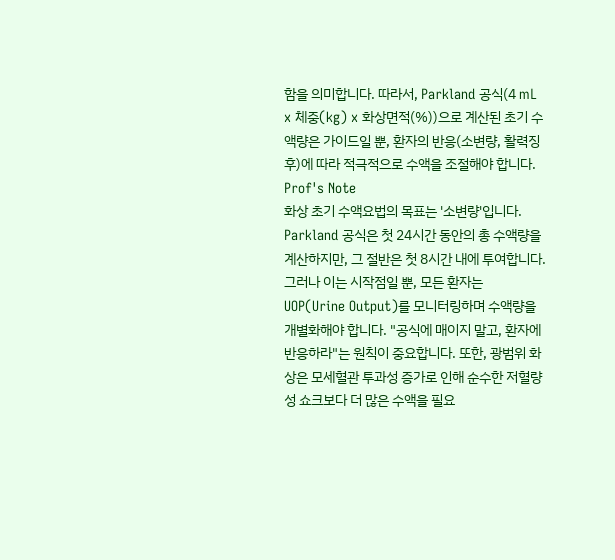함을 의미합니다. 따라서, Parkland 공식(4 mL x 체중(kg) x 화상면적(%))으로 계산된 초기 수액량은 가이드일 뿐, 환자의 반응(소변량, 활력징후)에 따라 적극적으로 수액을 조절해야 합니다.
Prof's Note
화상 초기 수액요법의 목표는 '소변량'입니다. Parkland 공식은 첫 24시간 동안의 총 수액량을 계산하지만, 그 절반은 첫 8시간 내에 투여합니다. 그러나 이는 시작점일 뿐, 모든 환자는 UOP(Urine Output)를 모니터링하며 수액량을 개별화해야 합니다. "공식에 매이지 말고, 환자에 반응하라"는 원칙이 중요합니다. 또한, 광범위 화상은 모세혈관 투과성 증가로 인해 순수한 저혈량성 쇼크보다 더 많은 수액을 필요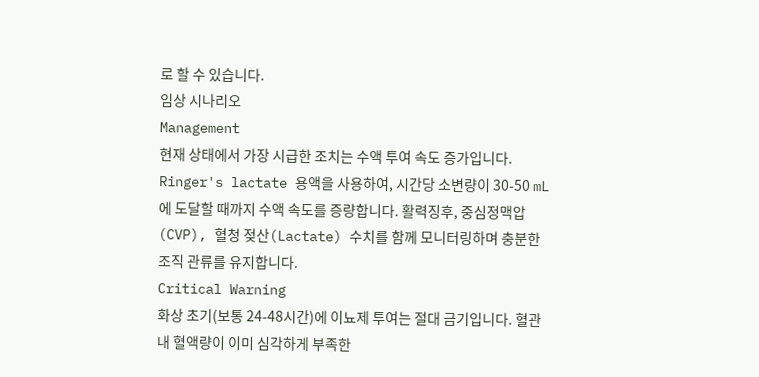로 할 수 있습니다.
임상 시나리오
Management
현재 상태에서 가장 시급한 조치는 수액 투여 속도 증가입니다. Ringer's lactate 용액을 사용하여, 시간당 소변량이 30-50 mL에 도달할 때까지 수액 속도를 증량합니다. 활력징후, 중심정맥압(CVP), 혈청 젖산(Lactate) 수치를 함께 모니터링하며 충분한 조직 관류를 유지합니다.
Critical Warning
화상 초기(보통 24-48시간)에 이뇨제 투여는 절대 금기입니다. 혈관 내 혈액량이 이미 심각하게 부족한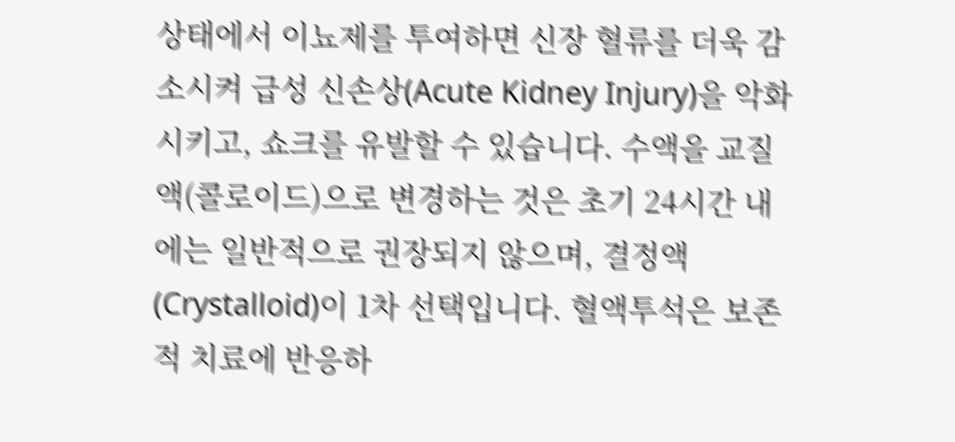상태에서 이뇨제를 투여하면 신장 혈류를 더욱 감소시켜 급성 신손상(Acute Kidney Injury)을 악화시키고, 쇼크를 유발할 수 있습니다. 수액을 교질액(콜로이드)으로 변경하는 것은 초기 24시간 내에는 일반적으로 권장되지 않으며, 결정액(Crystalloid)이 1차 선택입니다. 혈액투석은 보존적 치료에 반응하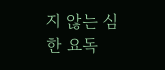지 않는 심한 요독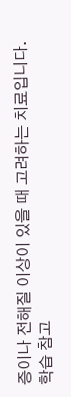증이나 전해질 이상이 있을 때 고려하는 치료입니다.
학습 참고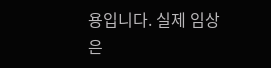용입니다. 실제 임상은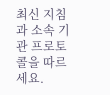최신 지침과 소속 기관 프로토콜을 따르세요.